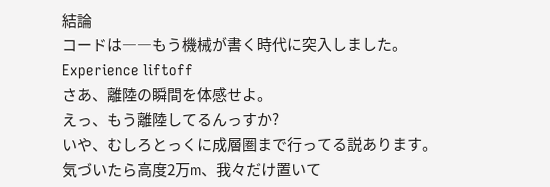結論
コードは――もう機械が書く時代に突入しました。
Experience liftoff
さあ、離陸の瞬間を体感せよ。
えっ、もう離陸してるんっすか?
いや、むしろとっくに成層圏まで行ってる説あります。
気づいたら高度2万m、我々だけ置いて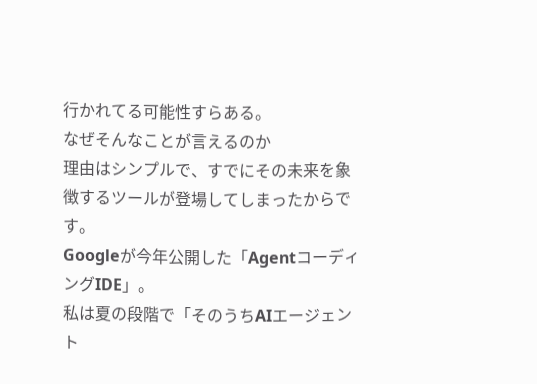行かれてる可能性すらある。
なぜそんなことが言えるのか
理由はシンプルで、すでにその未来を象徴するツールが登場してしまったからです。
Googleが今年公開した「AgentコーディングIDE」。
私は夏の段階で「そのうちAIエージェント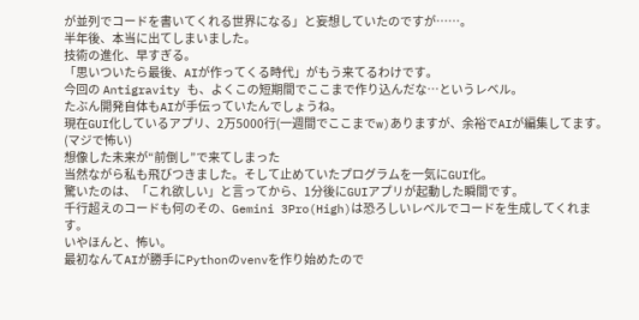が並列でコードを書いてくれる世界になる」と妄想していたのですが……。
半年後、本当に出てしまいました。
技術の進化、早すぎる。
「思いついたら最後、AIが作ってくる時代」がもう来てるわけです。
今回の Antigravity も、よくこの短期間でここまで作り込んだな…というレベル。
たぶん開発自体もAIが手伝っていたんでしょうね。
現在GUI化しているアプリ、2万5000行(一週間でここまでw)ありますが、余裕でAIが編集してます。(マジで怖い)
想像した未来が“前倒し”で来てしまった
当然ながら私も飛びつきました。そして止めていたプログラムを一気にGUI化。
驚いたのは、「これ欲しい」と言ってから、1分後にGUIアプリが起動した瞬間です。
千行超えのコードも何のその、Gemini 3Pro(High)は恐ろしいレベルでコードを生成してくれます。
いやほんと、怖い。
最初なんてAIが勝手にPythonのvenvを作り始めたので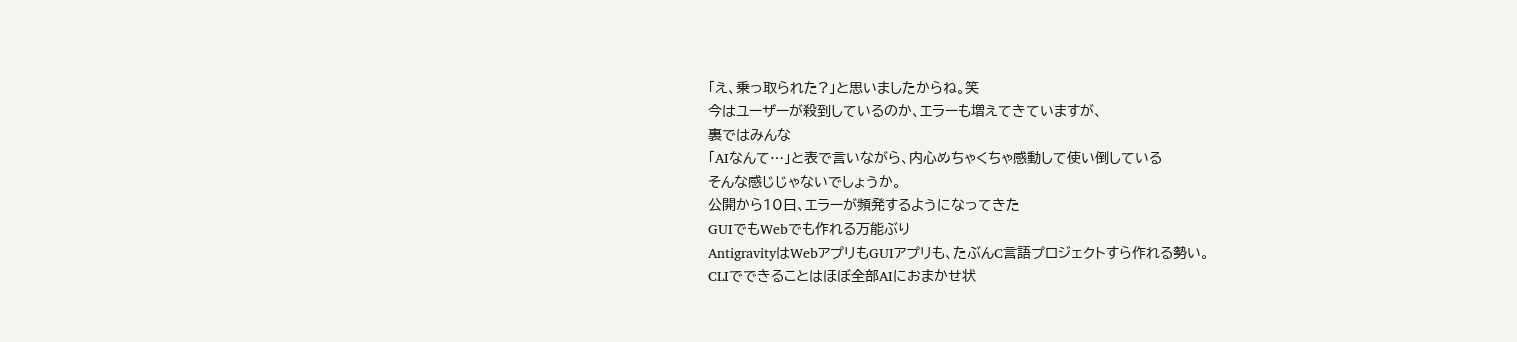「え、乗っ取られた?」と思いましたからね。笑
今はユーザーが殺到しているのか、エラーも増えてきていますが、
裏ではみんな
「AIなんて…」と表で言いながら、内心めちゃくちゃ感動して使い倒している
そんな感じじゃないでしょうか。
公開から10日、エラーが頻発するようになってきた
GUIでもWebでも作れる万能ぶり
AntigravityはWebアプリもGUIアプリも、たぶんC言語プロジェクトすら作れる勢い。
CLIでできることはほぼ全部AIにおまかせ状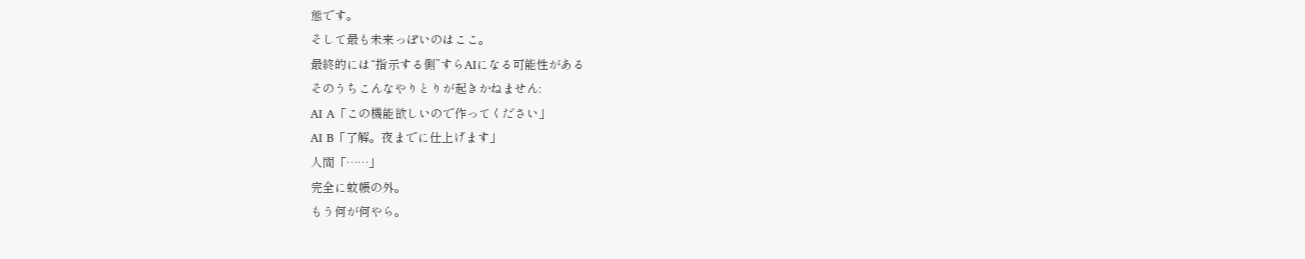態です。
そして最も未来っぽいのはここ。
最終的には“指示する側”すらAIになる可能性がある
そのうちこんなやりとりが起きかねません:
AI A「この機能欲しいので作ってください」
AI B「了解。夜までに仕上げます」
人間「……」
完全に蚊帳の外。
もう何が何やら。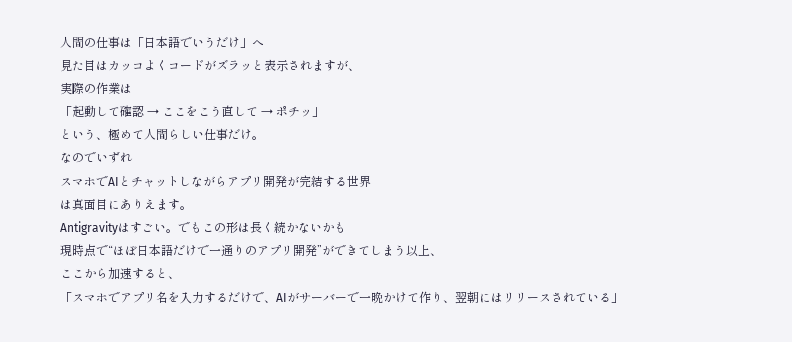人間の仕事は「日本語でいうだけ」へ
見た目はカッコよくコードがズラッと表示されますが、
実際の作業は
「起動して確認 → ここをこう直して → ポチッ」
という、極めて人間らしい仕事だけ。
なのでいずれ
スマホでAIとチャットしながらアプリ開発が完結する世界
は真面目にありえます。
Antigravityはすごい。でもこの形は長く続かないかも
現時点で“ほぼ日本語だけで一通りのアプリ開発”ができてしまう以上、
ここから加速すると、
「スマホでアプリ名を入力するだけで、AIがサーバーで一晩かけて作り、翌朝にはリリースされている」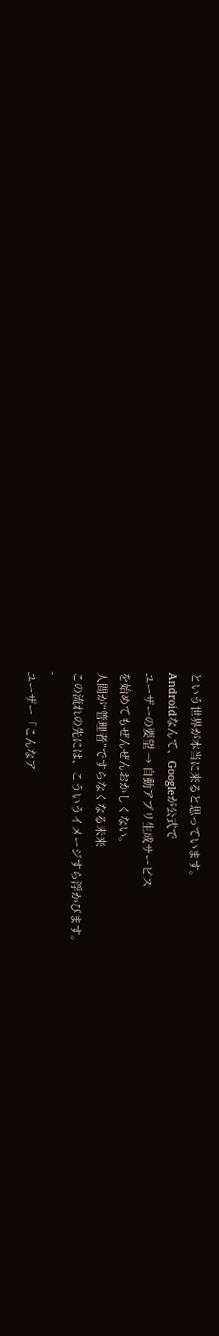という世界が本当に来ると思っています。
Androidなんて、Googleが公式で
ユーザーの要望 → 自動アプリ生成サービス
を始めてもぜんぜんおかしくない。
人間が“管理者”ですらなくなる未来
この流れの先には、こういうイメージすら浮かびます。
-
ユーザー「こんなア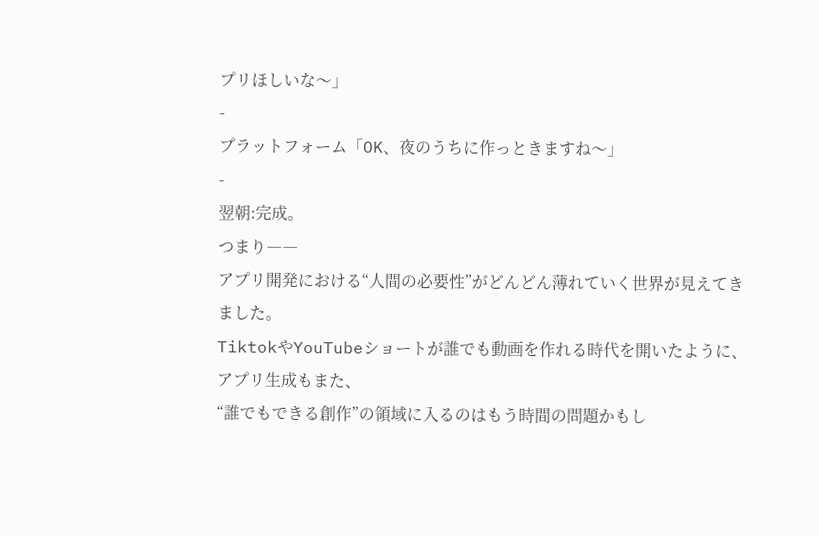プリほしいな〜」
-
プラットフォーム「OK、夜のうちに作っときますね〜」
-
翌朝:完成。
つまり――
アプリ開発における“人間の必要性”がどんどん薄れていく世界が見えてきました。
TiktokやYouTubeショートが誰でも動画を作れる時代を開いたように、
アプリ生成もまた、
“誰でもできる創作”の領域に入るのはもう時間の問題かもし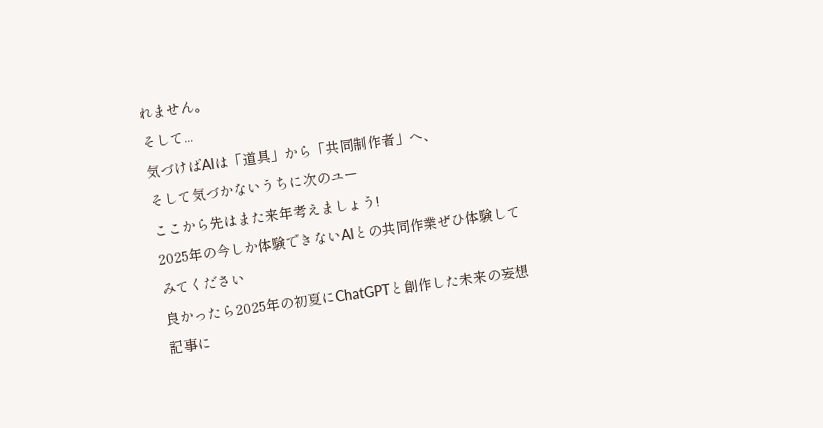れません。
そして...
気づけばAIは「道具」から「共同制作者」へ、
そして気づかないうちに次のユー
ここから先はまた来年考えましょう!
2025年の今しか体験できないAIとの共同作業ぜひ体験してみてください
良かったら2025年の初夏にChatGPTと創作した未来の妄想記事に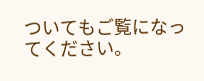ついてもご覧になってください。